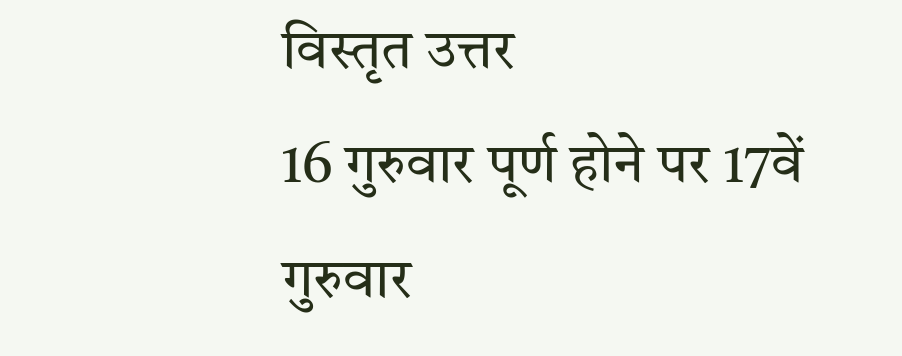विस्तृत उत्तर
16 गुरुवार पूर्ण होने पर 17वें गुरुवार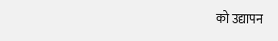को उद्यापन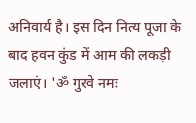अनिवार्य है। इस दिन नित्य पूजा के बाद हवन कुंड में आम की लकड़ी जलाएं। 'ॐ गुरवे नमः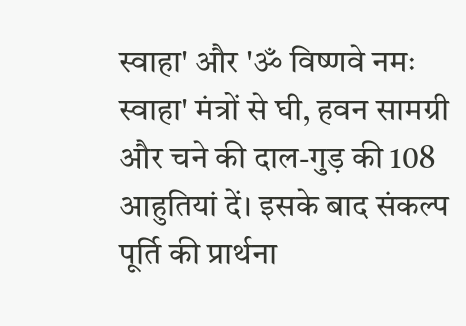स्वाहा' और 'ॐ विष्णवे नमः स्वाहा' मंत्रों से घी, हवन सामग्री और चने की दाल-गुड़ की 108 आहुतियां दें। इसके बाद संकल्प पूर्ति की प्रार्थना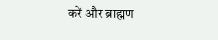करें और ब्राह्मण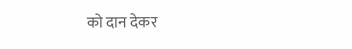को दान देकर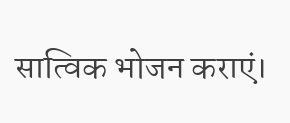सात्विक भोजन कराएं।